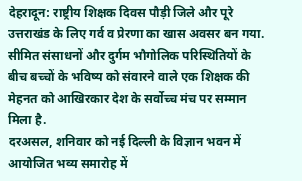देहरादून: राष्ट्रीय शिक्षक दिवस पौड़ी जिले और पूरे उत्तराखंड के लिए गर्व व प्रेरणा का खास अवसर बन गया. सीमित संसाधनों और दुर्गम भौगोलिक परिस्थितियों के बीच बच्चों के भविष्य को संवारने वाले एक शिक्षक की मेहनत को आखिरकार देश के सर्वोच्च मंच पर सम्मान मिला है.
दरअसल, शनिवार को नई दिल्ली के विज्ञान भवन में आयोजित भव्य समारोह में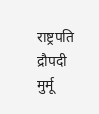राष्ट्रपति द्रौपदी मुर्मू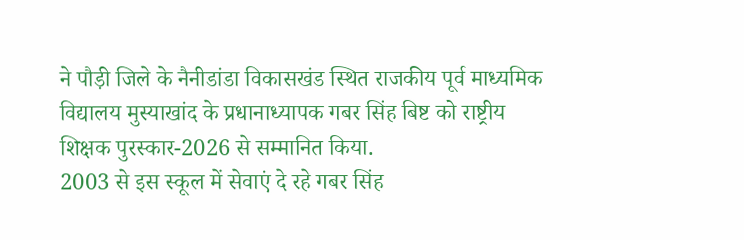ने पौड़ी जिले के नैनीडांडा विकासखंड स्थित राजकीय पूर्व माध्यमिक विद्यालय मुस्याखांद के प्रधानाध्यापक गबर सिंह बिष्ट को राष्ट्रीय शिक्षक पुरस्कार-2026 से सम्मानित किया.
2003 से इस स्कूल में सेवाएं दे रहे गबर सिंह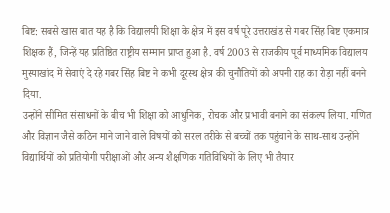बिष्ट: सबसे खास बात यह है कि विद्यालयी शिक्षा के क्षेत्र में इस वर्ष पूरे उत्तराखंड से गबर सिंह बिष्ट एकमात्र शिक्षक हैं, जिन्हें यह प्रतिष्ठित राष्ट्रीय सम्मान प्राप्त हुआ है. वर्ष 2003 से राजकीय पूर्व माध्यमिक विद्यालय मुस्याखांद में सेवाएं दे रहे गबर सिंह बिष्ट ने कभी दूरस्थ क्षेत्र की चुनौतियों को अपनी राह का रोड़ा नहीं बनने दिया.
उन्होंने सीमित संसाधनों के बीच भी शिक्षा को आधुनिक, रोचक और प्रभावी बनाने का संकल्प लिया. गणित और विज्ञान जैसे कठिन माने जाने वाले विषयों को सरल तरीके से बच्चों तक पहुंचाने के साथ-साथ उन्होंने विद्यार्थियों को प्रतियोगी परीक्षाओं और अन्य शैक्षणिक गतिविधियों के लिए भी तैयार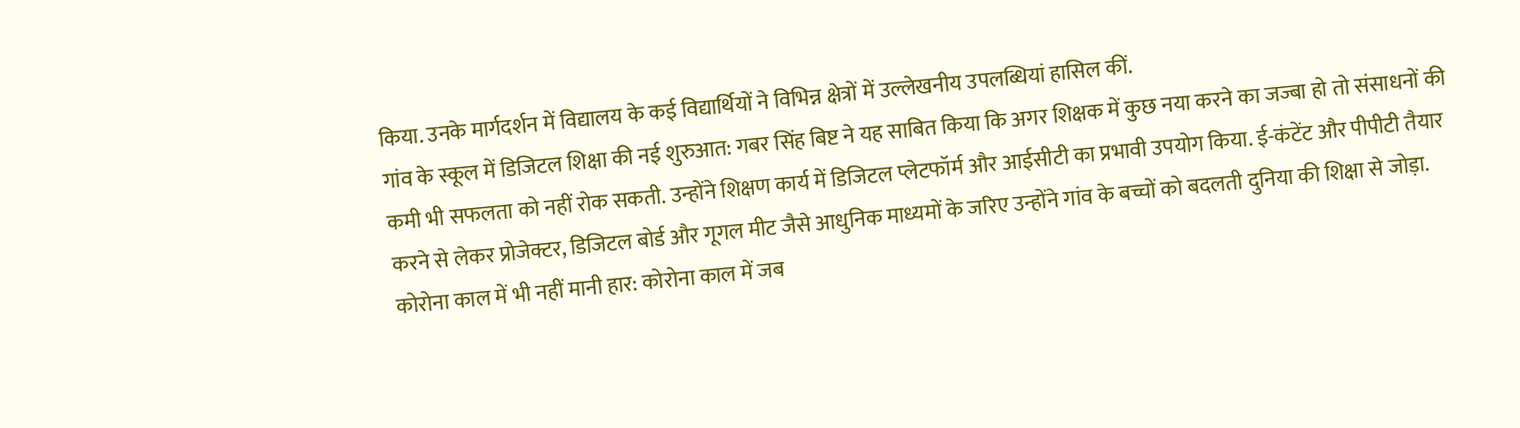किया. उनके मार्गदर्शन में विद्यालय के कई विद्यार्थियों ने विभिन्न क्षेत्रों में उल्लेखनीय उपलब्धियां हासिल कीं.
गांव के स्कूल में डिजिटल शिक्षा की नई शुरुआत: गबर सिंह बिष्ट ने यह साबित किया कि अगर शिक्षक में कुछ नया करने का जज्बा हो तो संसाधनों की कमी भी सफलता को नहीं रोक सकती. उन्होंने शिक्षण कार्य में डिजिटल प्लेटफॉर्म और आईसीटी का प्रभावी उपयोग किया. ई-कंटेंट और पीपीटी तैयार करने से लेकर प्रोजेक्टर, डिजिटल बोर्ड और गूगल मीट जैसे आधुनिक माध्यमों के जरिए उन्होंने गांव के बच्चों को बदलती दुनिया की शिक्षा से जोड़ा.
कोरोना काल में भी नहीं मानी हार: कोरोना काल में जब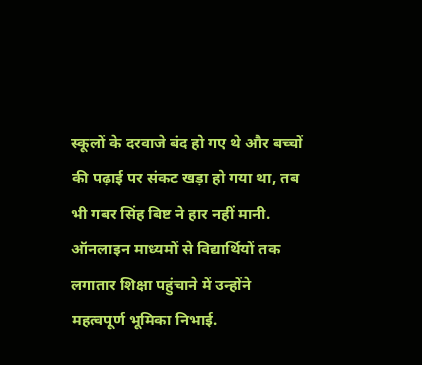स्कूलों के दरवाजे बंद हो गए थे और बच्चों की पढ़ाई पर संकट खड़ा हो गया था, तब भी गबर सिंह बिष्ट ने हार नहीं मानी. ऑनलाइन माध्यमों से विद्यार्थियों तक लगातार शिक्षा पहुंचाने में उन्होंने महत्वपूर्ण भूमिका निभाई.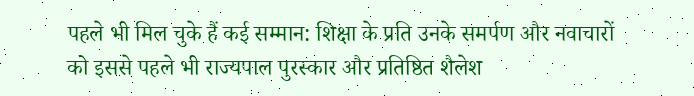पहले भी मिल चुके हैं कई सम्मान: शिक्षा के प्रति उनके समर्पण और नवाचारों को इससे पहले भी राज्यपाल पुरस्कार और प्रतिष्ठित शैलेश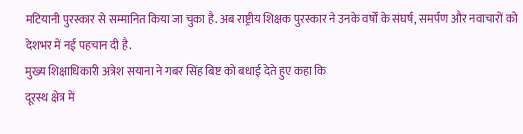मटियानी पुरस्कार से सम्मानित किया जा चुका है. अब राष्ट्रीय शिक्षक पुरस्कार ने उनके वर्षों के संघर्ष, समर्पण और नवाचारों को देशभर में नई पहचान दी है.
मुख्य शिक्षाधिकारी अत्रेश सयाना ने गबर सिंह बिष्ट को बधाई देते हुए कहा कि
दूरस्थ क्षेत्र में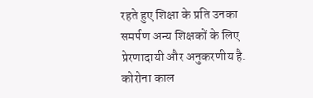रहते हुए शिक्षा के प्रति उनका समर्पण अन्य शिक्षकों के लिए प्रेरणादायी और अनुकरणीय है. कोरोना काल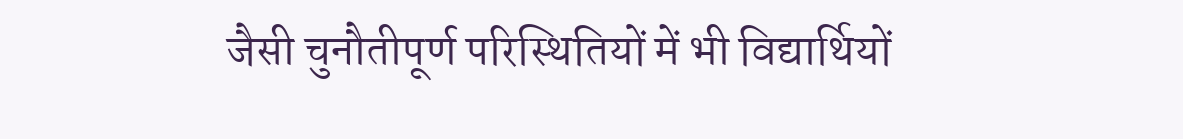जैसी चुनौतीपूर्ण परिस्थितियों में भी विद्यार्थियों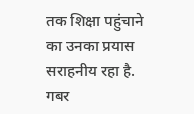तक शिक्षा पहुंचाने का उनका प्रयास सराहनीय रहा है. गबर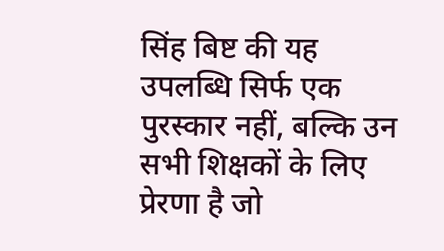सिंह बिष्ट की यह उपलब्धि सिर्फ एक पुरस्कार नहीं, बल्कि उन सभी शिक्षकों के लिए प्रेरणा है जो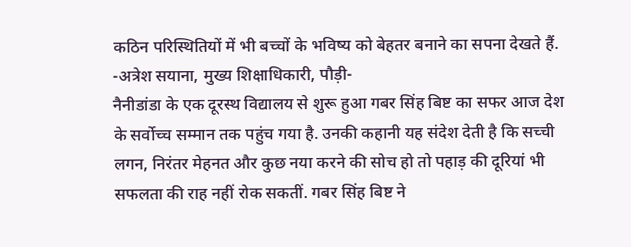कठिन परिस्थितियों में भी बच्चों के भविष्य को बेहतर बनाने का सपना देखते हैं.
-अत्रेश सयाना, मुख्य शिक्षाधिकारी, पौड़ी-
नैनीडांडा के एक दूरस्थ विद्यालय से शुरू हुआ गबर सिंह बिष्ट का सफर आज देश के सर्वोच्च सम्मान तक पहुंच गया है. उनकी कहानी यह संदेश देती है कि सच्ची लगन, निरंतर मेहनत और कुछ नया करने की सोच हो तो पहाड़ की दूरियां भी सफलता की राह नहीं रोक सकतीं. गबर सिंह बिष्ट ने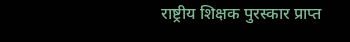राष्ट्रीय शिक्षक पुरस्कार प्राप्त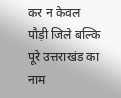कर न केवल पौड़ी जिले बल्कि पूरे उत्तराखंड का नाम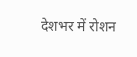देशभर में रोशन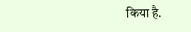किया है.